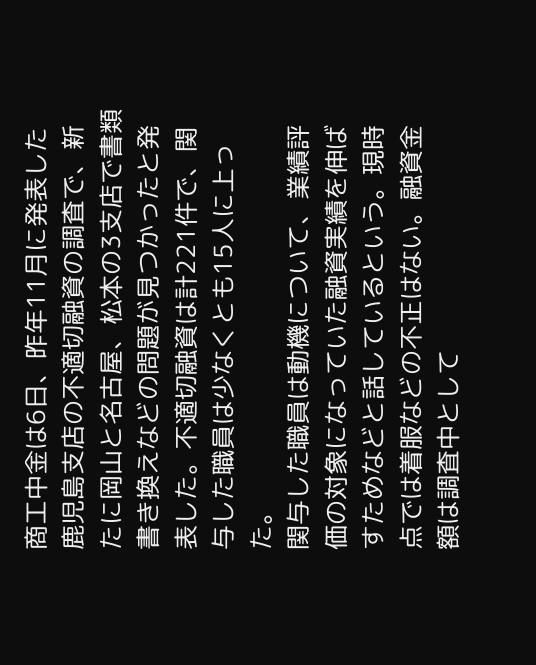商工中金は6日、昨年11月に発表した鹿児島支店の不適切融資の調査で、新たに岡山と名古屋、松本の3支店で書類書き換えなどの問題が見つかったと発表した。不適切融資は計221件で、関与した職員は少なくとも15人に上った。
関与した職員は動機について、業績評価の対象になっていた融資実績を伸ばすためなどと話しているという。現時点では着服などの不正はない。融資金額は調査中として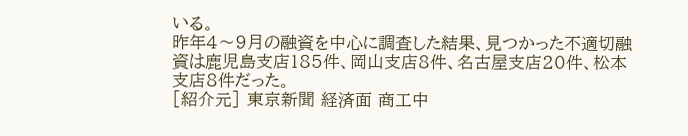いる。
昨年4〜9月の融資を中心に調査した結果、見つかった不適切融資は鹿児島支店185件、岡山支店8件、名古屋支店20件、松本支店8件だった。
[紹介元] 東京新聞 経済面 商工中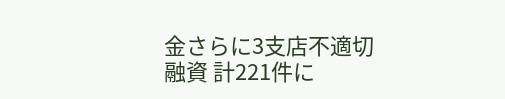金さらに3支店不適切融資 計221件に